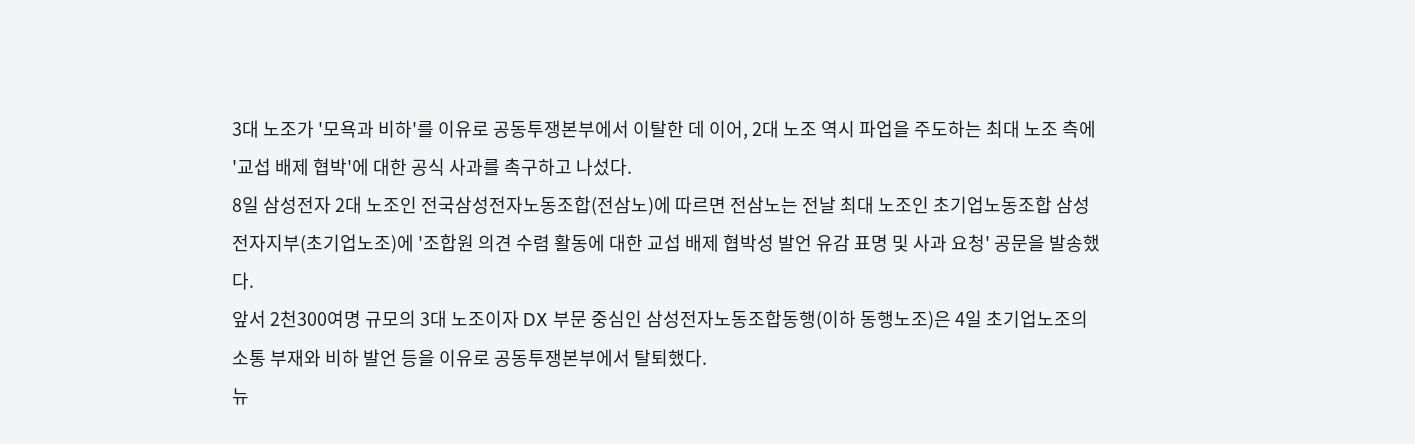3대 노조가 '모욕과 비하'를 이유로 공동투쟁본부에서 이탈한 데 이어, 2대 노조 역시 파업을 주도하는 최대 노조 측에 '교섭 배제 협박'에 대한 공식 사과를 촉구하고 나섰다.
8일 삼성전자 2대 노조인 전국삼성전자노동조합(전삼노)에 따르면 전삼노는 전날 최대 노조인 초기업노동조합 삼성전자지부(초기업노조)에 '조합원 의견 수렴 활동에 대한 교섭 배제 협박성 발언 유감 표명 및 사과 요청' 공문을 발송했다.
앞서 2천300여명 규모의 3대 노조이자 DX 부문 중심인 삼성전자노동조합동행(이하 동행노조)은 4일 초기업노조의 소통 부재와 비하 발언 등을 이유로 공동투쟁본부에서 탈퇴했다.
뉴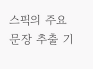스픽의 주요 문장 추출 기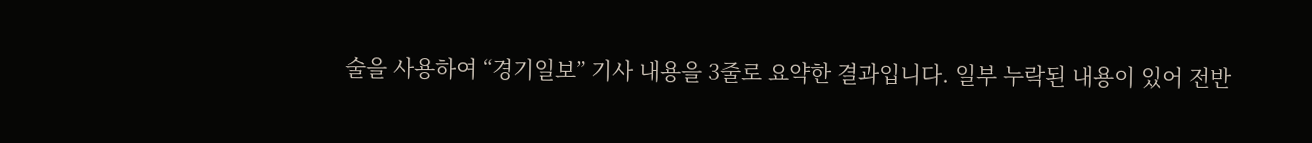술을 사용하여 “경기일보” 기사 내용을 3줄로 요약한 결과입니다. 일부 누락된 내용이 있어 전반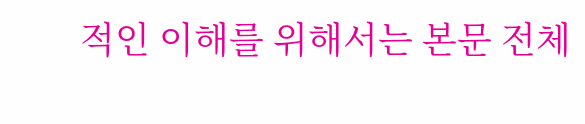적인 이해를 위해서는 본문 전체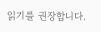읽기를 권장합니다.